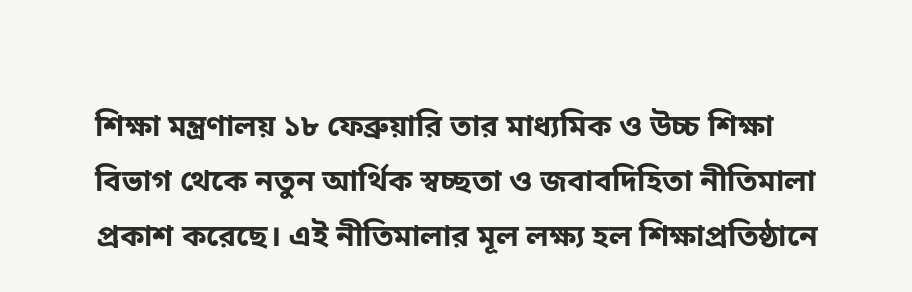শিক্ষা মন্ত্রণালয় ১৮ ফেব্রুয়ারি তার মাধ্যমিক ও উচ্চ শিক্ষা বিভাগ থেকে নতুন আর্থিক স্বচ্ছতা ও জবাবদিহিতা নীতিমালা প্রকাশ করেছে। এই নীতিমালার মূল লক্ষ্য হল শিক্ষাপ্রতিষ্ঠানে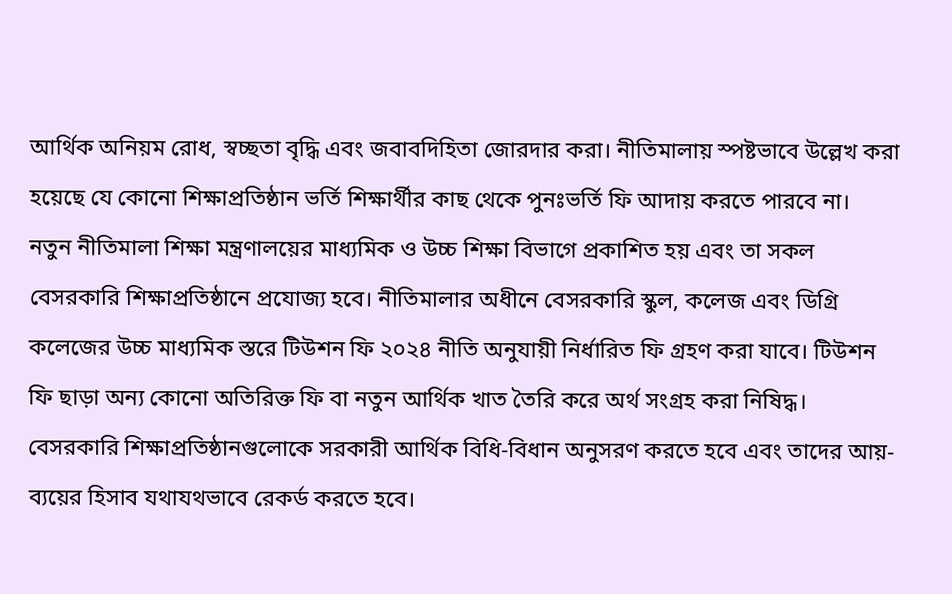আর্থিক অনিয়ম রোধ, স্বচ্ছতা বৃদ্ধি এবং জবাবদিহিতা জোরদার করা। নীতিমালায় স্পষ্টভাবে উল্লেখ করা হয়েছে যে কোনো শিক্ষাপ্রতিষ্ঠান ভর্তি শিক্ষার্থীর কাছ থেকে পুনঃভর্তি ফি আদায় করতে পারবে না।
নতুন নীতিমালা শিক্ষা মন্ত্রণালয়ের মাধ্যমিক ও উচ্চ শিক্ষা বিভাগে প্রকাশিত হয় এবং তা সকল বেসরকারি শিক্ষাপ্রতিষ্ঠানে প্রযোজ্য হবে। নীতিমালার অধীনে বেসরকারি স্কুল, কলেজ এবং ডিগ্রি কলেজের উচ্চ মাধ্যমিক স্তরে টিউশন ফি ২০২৪ নীতি অনুযায়ী নির্ধারিত ফি গ্রহণ করা যাবে। টিউশন ফি ছাড়া অন্য কোনো অতিরিক্ত ফি বা নতুন আর্থিক খাত তৈরি করে অর্থ সংগ্রহ করা নিষিদ্ধ।
বেসরকারি শিক্ষাপ্রতিষ্ঠানগুলোকে সরকারী আর্থিক বিধি-বিধান অনুসরণ করতে হবে এবং তাদের আয়-ব্যয়ের হিসাব যথাযথভাবে রেকর্ড করতে হবে।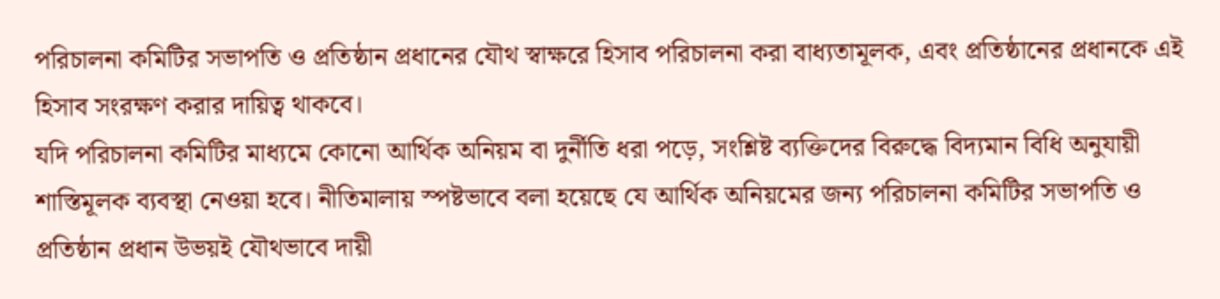পরিচালনা কমিটির সভাপতি ও প্রতিষ্ঠান প্রধানের যৌথ স্বাক্ষরে হিসাব পরিচালনা করা বাধ্যতামূলক, এবং প্রতিষ্ঠানের প্রধানকে এই হিসাব সংরক্ষণ করার দায়িত্ব থাকবে।
যদি পরিচালনা কমিটির মাধ্যমে কোনো আর্থিক অনিয়ম বা দুর্নীতি ধরা পড়ে, সংশ্লিষ্ট ব্যক্তিদের বিরুদ্ধে বিদ্যমান বিধি অনুযায়ী শাস্তিমূলক ব্যবস্থা নেওয়া হবে। নীতিমালায় স্পষ্টভাবে বলা হয়েছে যে আর্থিক অনিয়মের জন্য পরিচালনা কমিটির সভাপতি ও প্রতিষ্ঠান প্রধান উভয়ই যৌথভাবে দায়ী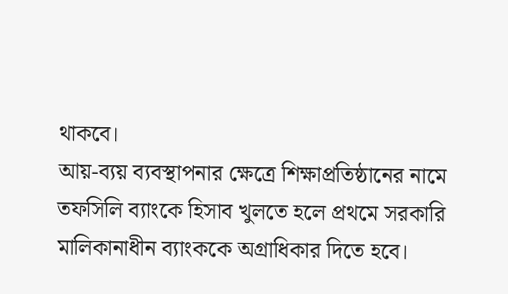থাকবে।
আয়-ব্যয় ব্যবস্থাপনার ক্ষেত্রে শিক্ষাপ্রতিষ্ঠানের নামে তফসিলি ব্যাংকে হিসাব খুলতে হলে প্রথমে সরকারি মালিকানাধীন ব্যাংককে অগ্রাধিকার দিতে হবে।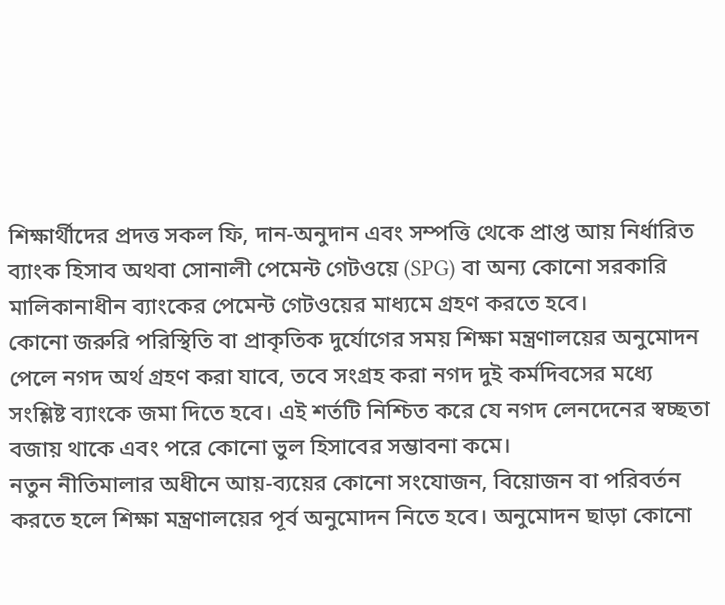শিক্ষার্থীদের প্রদত্ত সকল ফি, দান-অনুদান এবং সম্পত্তি থেকে প্রাপ্ত আয় নির্ধারিত ব্যাংক হিসাব অথবা সোনালী পেমেন্ট গেটওয়ে (SPG) বা অন্য কোনো সরকারি মালিকানাধীন ব্যাংকের পেমেন্ট গেটওয়ের মাধ্যমে গ্রহণ করতে হবে।
কোনো জরুরি পরিস্থিতি বা প্রাকৃতিক দুর্যোগের সময় শিক্ষা মন্ত্রণালয়ের অনুমোদন পেলে নগদ অর্থ গ্রহণ করা যাবে, তবে সংগ্রহ করা নগদ দুই কর্মদিবসের মধ্যে সংশ্লিষ্ট ব্যাংকে জমা দিতে হবে। এই শর্তটি নিশ্চিত করে যে নগদ লেনদেনের স্বচ্ছতা বজায় থাকে এবং পরে কোনো ভুল হিসাবের সম্ভাবনা কমে।
নতুন নীতিমালার অধীনে আয়-ব্যয়ের কোনো সংযোজন, বিয়োজন বা পরিবর্তন করতে হলে শিক্ষা মন্ত্রণালয়ের পূর্ব অনুমোদন নিতে হবে। অনুমোদন ছাড়া কোনো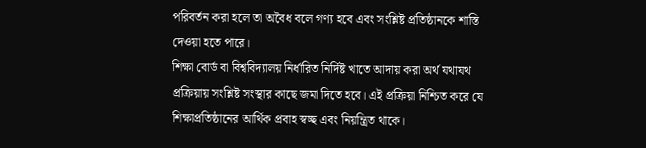পরিবর্তন করা হলে তা অবৈধ বলে গণ্য হবে এবং সংশ্লিষ্ট প্রতিষ্ঠানকে শাস্তি দেওয়া হতে পারে।
শিক্ষা বোর্ড বা বিশ্ববিদ্যালয় নির্ধারিত নির্দিষ্ট খাতে আদায় করা অর্থ যথাযথ প্রক্রিয়ায় সংশ্লিষ্ট সংস্থার কাছে জমা দিতে হবে। এই প্রক্রিয়া নিশ্চিত করে যে শিক্ষাপ্রতিষ্ঠানের আর্থিক প্রবাহ স্বচ্ছ এবং নিয়ন্ত্রিত থাকে।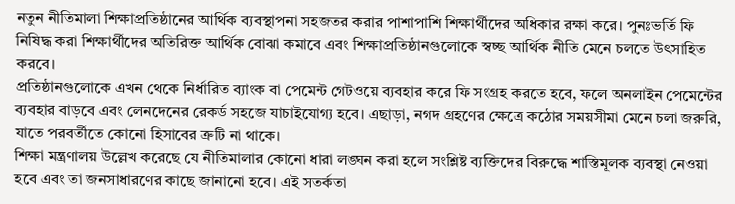নতুন নীতিমালা শিক্ষাপ্রতিষ্ঠানের আর্থিক ব্যবস্থাপনা সহজতর করার পাশাপাশি শিক্ষার্থীদের অধিকার রক্ষা করে। পুনঃভর্তি ফি নিষিদ্ধ করা শিক্ষার্থীদের অতিরিক্ত আর্থিক বোঝা কমাবে এবং শিক্ষাপ্রতিষ্ঠানগুলোকে স্বচ্ছ আর্থিক নীতি মেনে চলতে উৎসাহিত করবে।
প্রতিষ্ঠানগুলোকে এখন থেকে নির্ধারিত ব্যাংক বা পেমেন্ট গেটওয়ে ব্যবহার করে ফি সংগ্রহ করতে হবে, ফলে অনলাইন পেমেন্টের ব্যবহার বাড়বে এবং লেনদেনের রেকর্ড সহজে যাচাইযোগ্য হবে। এছাড়া, নগদ গ্রহণের ক্ষেত্রে কঠোর সময়সীমা মেনে চলা জরুরি, যাতে পরবর্তীতে কোনো হিসাবের ত্রুটি না থাকে।
শিক্ষা মন্ত্রণালয় উল্লেখ করেছে যে নীতিমালার কোনো ধারা লঙ্ঘন করা হলে সংশ্লিষ্ট ব্যক্তিদের বিরুদ্ধে শাস্তিমূলক ব্যবস্থা নেওয়া হবে এবং তা জনসাধারণের কাছে জানানো হবে। এই সতর্কতা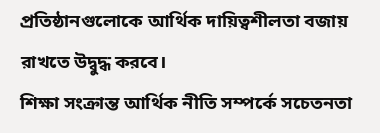প্রতিষ্ঠানগুলোকে আর্থিক দায়িত্বশীলতা বজায় রাখতে উদ্বুদ্ধ করবে।
শিক্ষা সংক্রান্ত আর্থিক নীতি সম্পর্কে সচেতনতা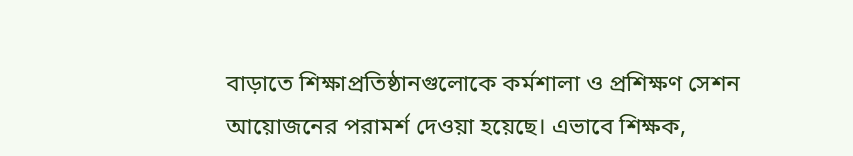বাড়াতে শিক্ষাপ্রতিষ্ঠানগুলোকে কর্মশালা ও প্রশিক্ষণ সেশন আয়োজনের পরামর্শ দেওয়া হয়েছে। এভাবে শিক্ষক,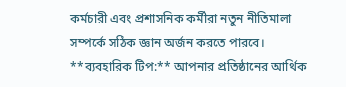কর্মচারী এবং প্রশাসনিক কর্মীরা নতুন নীতিমালা সম্পর্কে সঠিক জ্ঞান অর্জন করতে পারবে।
**ব্যবহারিক টিপ:** আপনার প্রতিষ্ঠানের আর্থিক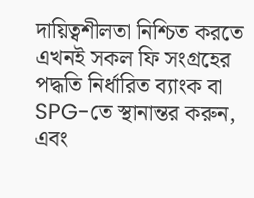দায়িত্বশীলতা নিশ্চিত করতে এখনই সকল ফি সংগ্রহের পদ্ধতি নির্ধারিত ব্যাংক বা SPG-তে স্থানান্তর করুন, এবং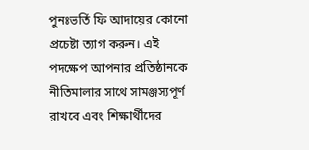পুনঃভর্তি ফি আদায়ের কোনো প্রচেষ্টা ত্যাগ করুন। এই পদক্ষেপ আপনার প্রতিষ্ঠানকে নীতিমালার সাথে সামঞ্জস্যপূর্ণ রাখবে এবং শিক্ষার্থীদের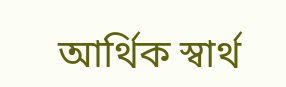আর্থিক স্বার্থ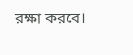রক্ষা করবে।